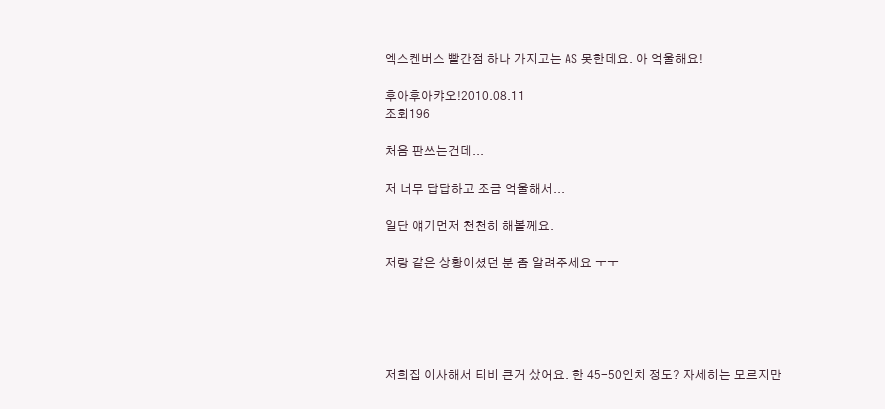엑스켄버스 빨간점 하나 가지고는 AS 못한데요. 아 억울해요!

후아후아캬오!2010.08.11
조회196

처음 판쓰는건데...

저 너무 답답하고 조금 억울해서...

일단 얘기먼저 천천히 해볼께요.

저랑 같은 상황이셨던 분 좀 알려주세요 ㅜㅜ





저희집 이사해서 티비 큰거 샀어요. 한 45-50인치 정도? 자세히는 모르지만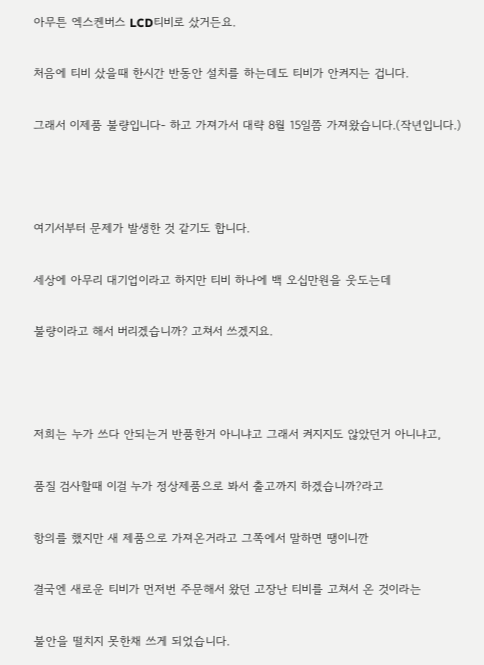아무튼 엑스켄버스 LCD티비로 샀거든요.

처음에 티비 샀을때 한시간 반동안 설치를 하는데도 티비가 안켜지는 겁니다.

그래서 이제품 불량입니다- 하고 가져가서 대략 8월 15일쯤 가져왔습니다.(작년입니다.)



여기서부터 문제가 발생한 것 같기도 합니다.

세상에 아무리 대기업이라고 하지만 티비 하나에 백 오십만원을 웃도는데

불량이라고 해서 버리겠습니까? 고쳐서 쓰겠지요.



저희는 누가 쓰다 안되는거 반품한거 아니냐고 그래서 켜지지도 않았던거 아니냐고,

품질 검사할때 이걸 누가 정상제품으로 봐서 출고까지 하겠습니까?라고

항의를 했지만 새 제품으로 가져온거라고 그쪽에서 말하면 땡이니깐

결국엔 새로운 티비가 먼저번 주문해서 왔던 고장난 티비를 고쳐서 온 것이라는

불안을 떨치지 못한채 쓰게 되었습니다.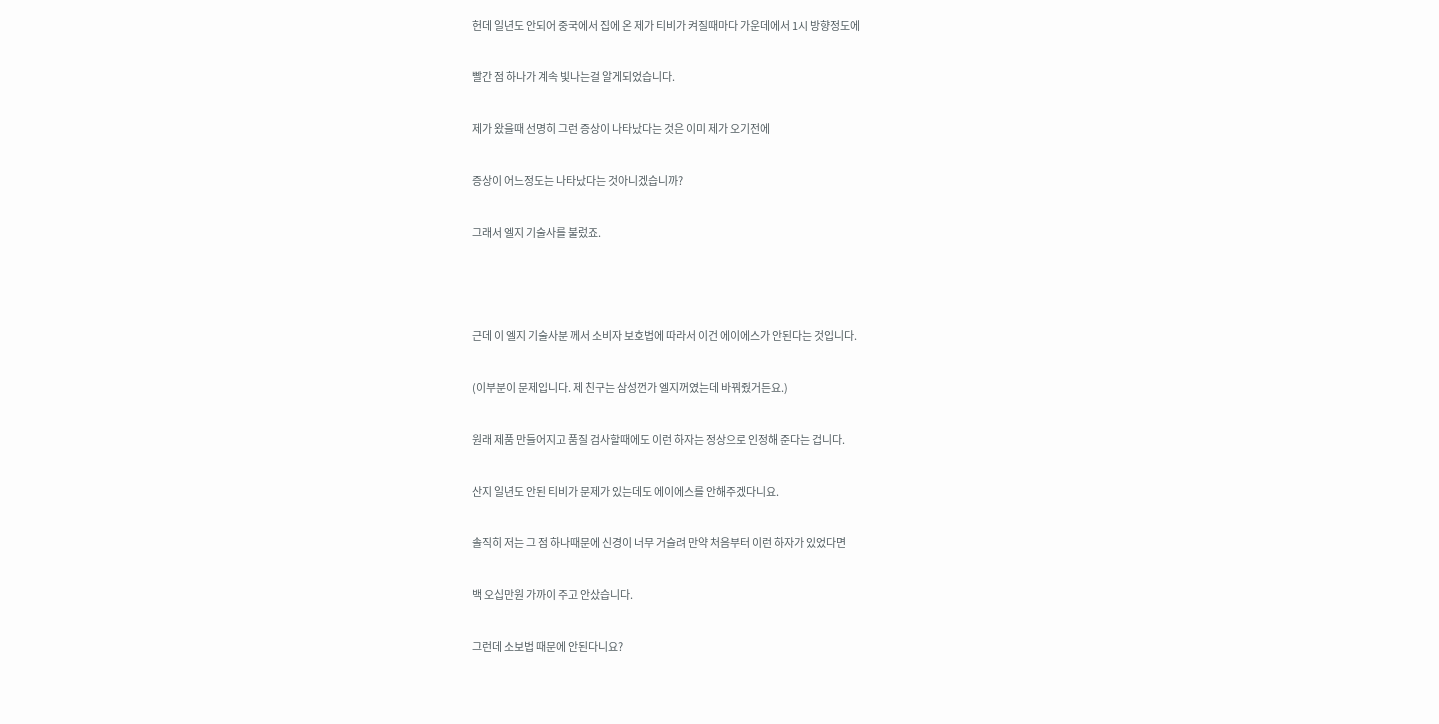헌데 일년도 안되어 중국에서 집에 온 제가 티비가 켜질때마다 가운데에서 1시 방향정도에

빨간 점 하나가 계속 빛나는걸 알게되었습니다.

제가 왔을때 선명히 그런 증상이 나타났다는 것은 이미 제가 오기전에

증상이 어느정도는 나타났다는 것아니겠습니까?

그래서 엘지 기술사를 불렀죠.



근데 이 엘지 기술사분 께서 소비자 보호법에 따라서 이건 에이에스가 안된다는 것입니다.

(이부분이 문제입니다. 제 친구는 삼성껀가 엘지꺼였는데 바꿔줬거든요.)

원래 제품 만들어지고 품질 검사할때에도 이런 하자는 정상으로 인정해 준다는 겁니다.

산지 일년도 안된 티비가 문제가 있는데도 에이에스를 안해주겠다니요.

솔직히 저는 그 점 하나때문에 신경이 너무 거슬려 만약 처음부터 이런 하자가 있었다면

백 오십만원 가까이 주고 안샀습니다.

그런데 소보법 때문에 안된다니요?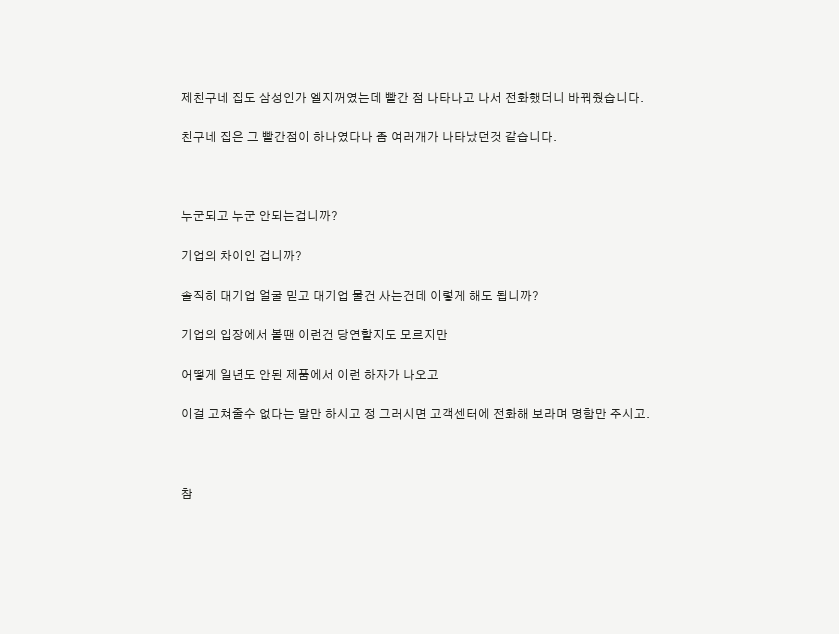제친구네 집도 삼성인가 엘지꺼였는데 빨간 점 나타나고 나서 전화했더니 바꿔줬습니다.

친구네 집은 그 빨간점이 하나였다나 좀 여러개가 나타났던것 같습니다.



누군되고 누군 안되는겁니까?

기업의 차이인 겁니까?

솔직히 대기업 얼굴 믿고 대기업 물건 사는건데 이렇게 해도 됩니까?

기업의 입장에서 볼땐 이런건 당연할지도 모르지만

어떻게 일년도 안된 제품에서 이런 하자가 나오고

이걸 고쳐줄수 없다는 말만 하시고 정 그러시면 고객센터에 전화해 보라며 명함만 주시고.



참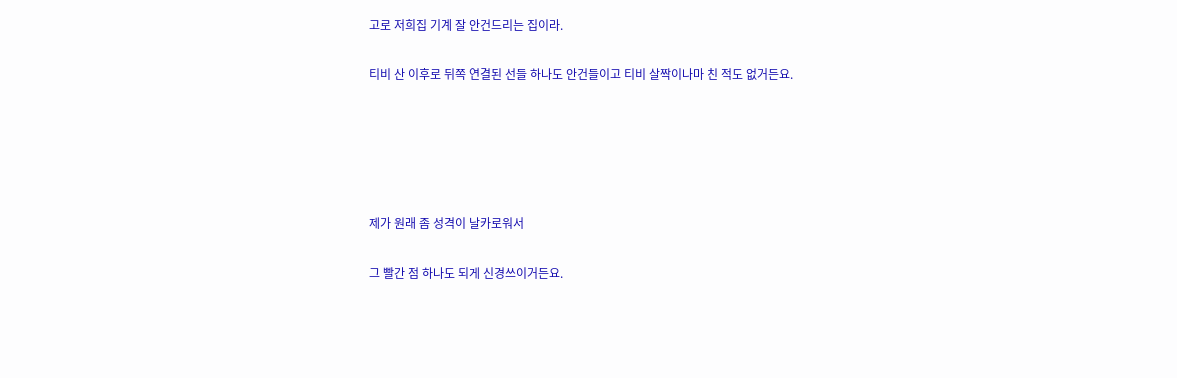고로 저희집 기계 잘 안건드리는 집이라.

티비 산 이후로 뒤쪽 연결된 선들 하나도 안건들이고 티비 살짝이나마 친 적도 없거든요.





제가 원래 좀 성격이 날카로워서

그 빨간 점 하나도 되게 신경쓰이거든요.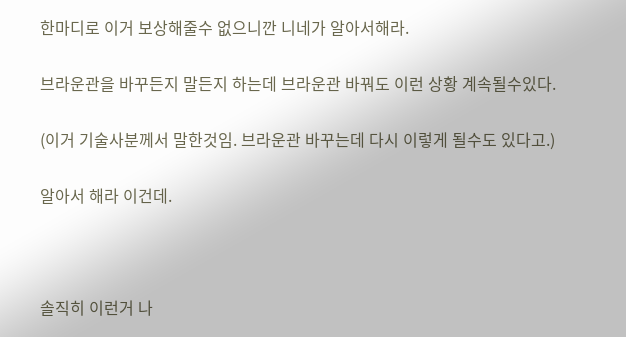한마디로 이거 보상해줄수 없으니깐 니네가 알아서해라.

브라운관을 바꾸든지 말든지 하는데 브라운관 바꿔도 이런 상황 계속될수있다.

(이거 기술사분께서 말한것임. 브라운관 바꾸는데 다시 이렇게 될수도 있다고.)

알아서 해라 이건데.



솔직히 이런거 나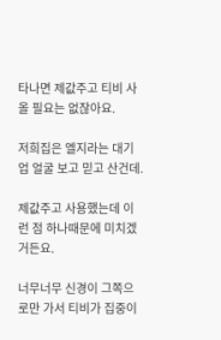타나면 제값주고 티비 사올 필요는 없잖아요.

저희집은 엘지라는 대기업 얼굴 보고 믿고 산건데.

제값주고 사용했는데 이런 점 하나때문에 미치겠거든요.

너무너무 신경이 그쪽으로만 가서 티비가 집중이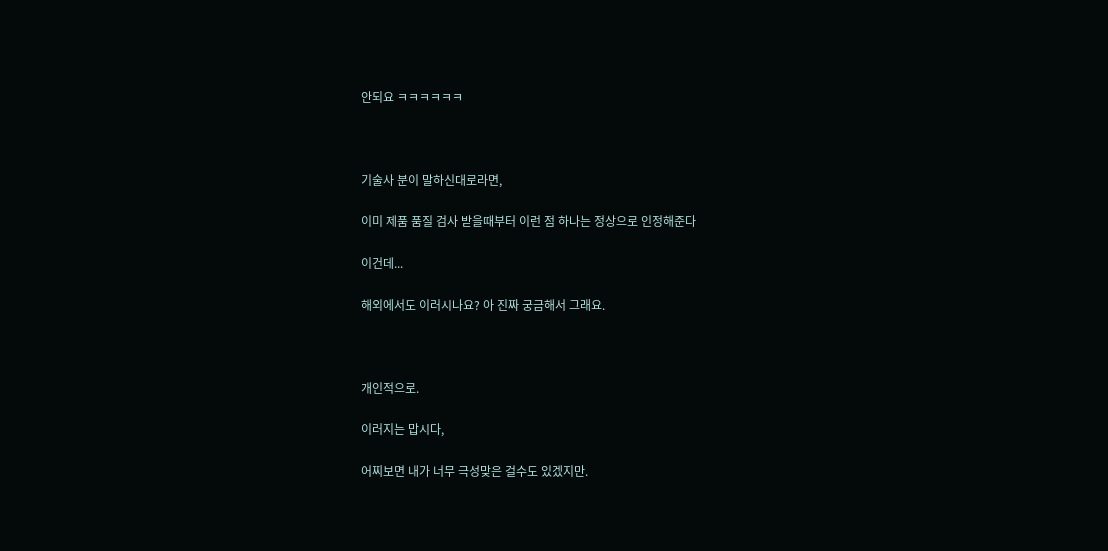안되요 ㅋㅋㅋㅋㅋㅋ



기술사 분이 말하신대로라면,

이미 제품 품질 검사 받을때부터 이런 점 하나는 정상으로 인정해준다

이건데...

해외에서도 이러시나요? 아 진짜 궁금해서 그래요.



개인적으로.

이러지는 맙시다,

어찌보면 내가 너무 극성맞은 걸수도 있겠지만.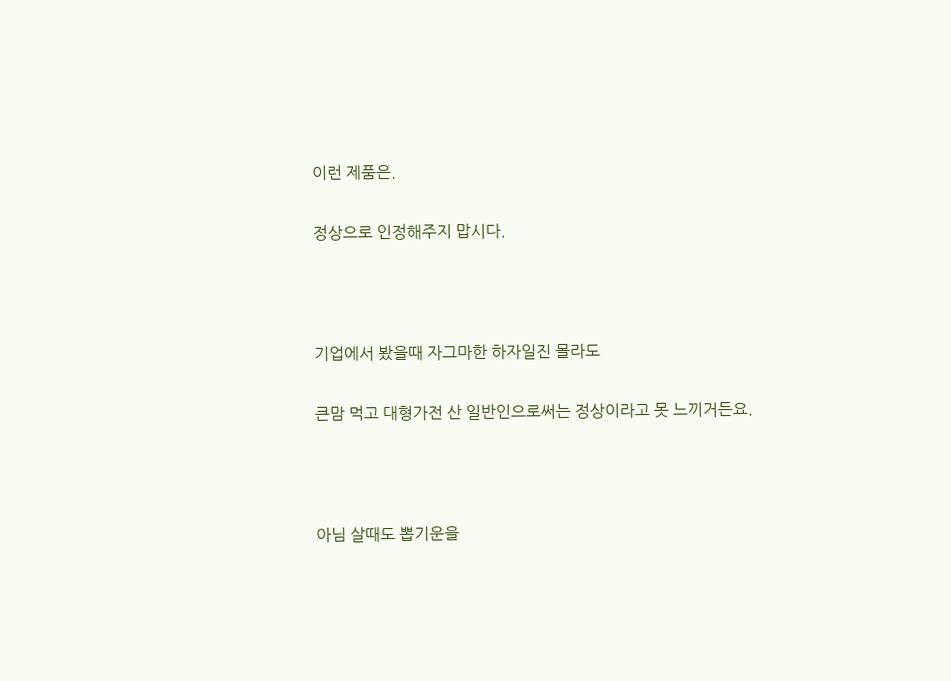이런 제품은.

정상으로 인정해주지 맙시다.



기업에서 봤을때 자그마한 하자일진 몰라도

큰맘 먹고 대형가전 산 일반인으로써는 정상이라고 못 느끼거든요.



아님 살때도 뽑기운을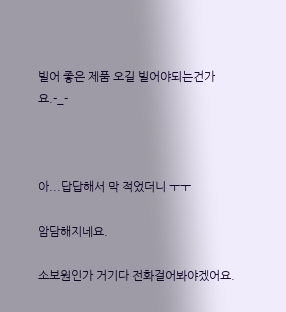빌어 좋은 제품 오길 빌어야되는건가요.-_-



아...답답해서 막 적었더니 ㅜㅜ

암담해지네요.

소보원인가 거기다 전화걸어봐야겠어요.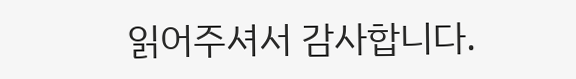읽어주셔서 감사합니다.